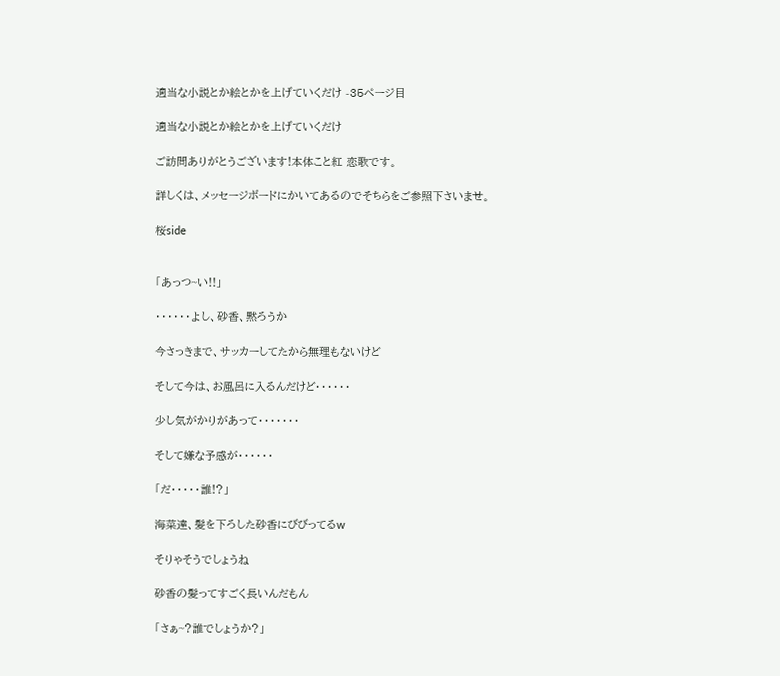適当な小説とか絵とかを上げていくだけ -35ページ目

適当な小説とか絵とかを上げていくだけ

ご訪問ありがとうございます!本体こと紅 恋歌です。

詳しくは、メッセージボードにかいてあるのでそちらをご参照下さいませ。

桜side


「あっつ~い!!」

・・・・・・よし、砂香、黙ろうか

今さっきまで、サッカーしてたから無理もないけど

そして今は、お風呂に入るんだけど・・・・・・

少し気がかりがあって・・・・・・・

そして嫌な予感が・・・・・・

「だ・・・・・誰!?」

海菜達、髪を下ろした砂香にびびってるw

そりゃそうでしょうね

砂香の髪ってすごく長いんだもん

「さぁ~?誰でしょうか?」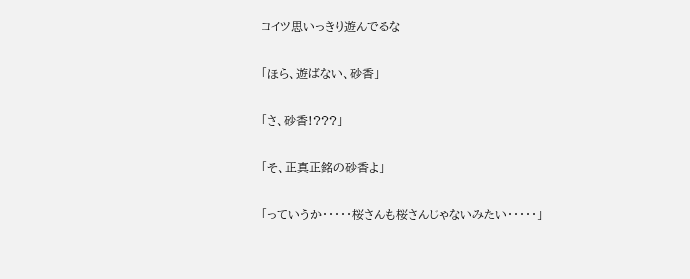コイツ思いっきり遊んでるな

「ほら、遊ばない、砂香」

「さ、砂香!???」

「そ、正真正銘の砂香よ」

「っていうか・・・・・桜さんも桜さんじゃないみたい・・・・・」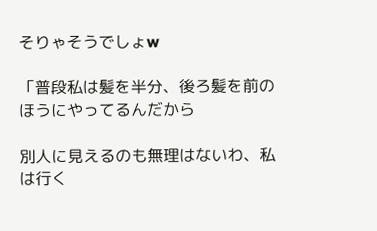そりゃそうでしょw

「普段私は髪を半分、後ろ髪を前のほうにやってるんだから

別人に見えるのも無理はないわ、私は行く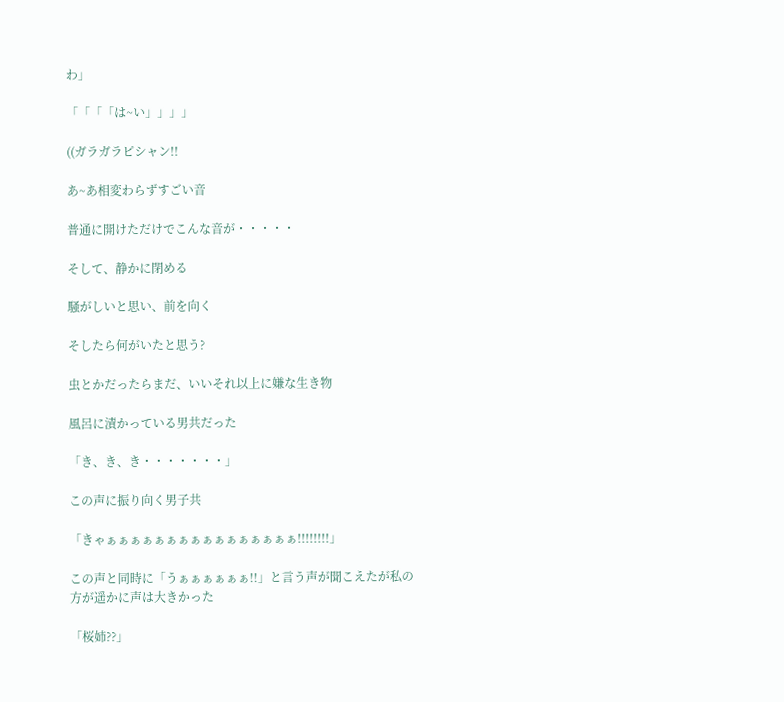わ」

「「「「は~い」」」」

((ガラガラピシャン!!

あ~あ相変わらずすごい音

普通に開けただけでこんな音が・・・・・

そして、静かに閉める

騒がしいと思い、前を向く

そしたら何がいたと思う?

虫とかだったらまだ、いいそれ以上に嫌な生き物

風呂に漬かっている男共だった

「き、き、き・・・・・・・」

この声に振り向く男子共

「きゃぁぁぁぁぁぁぁぁぁぁぁぁぁぁぁぁ!!!!!!!!」

この声と同時に「うぁぁぁぁぁぁ!!」と言う声が聞こえたが私の方が遥かに声は大きかった

「桜姉??」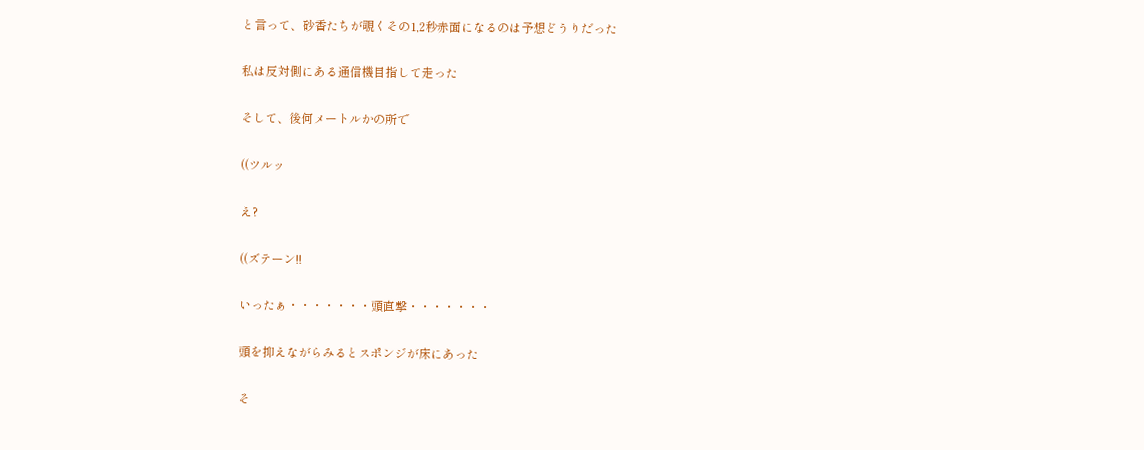と言って、砂香たちが覗くその1,2秒赤面になるのは予想どうりだった

私は反対側にある通信機目指して走った

そして、後何メートルかの所で

((ツルッ

え?

((ズテーン!!

いったぁ・・・・・・・頭直撃・・・・・・・

頭を抑えながらみるとスポンジが床にあった

そ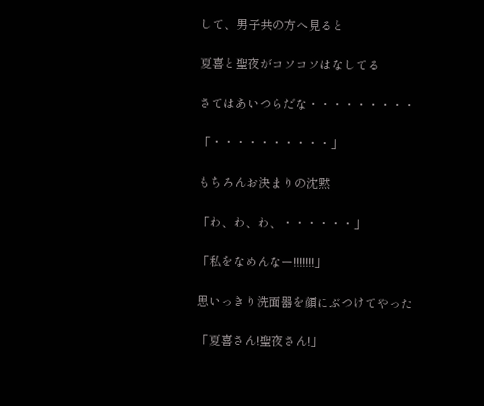して、男子共の方へ見ると

夏喜と聖夜がコソコソはなしてる

さてはあいつらだな・・・・・・・・・

「・・・・・・・・・・」

もちろんお決まりの沈黙

「わ、わ、わ、・・・・・・」

「私をなめんなー!!!!!!!」

思いっきり洗面器を顔にぶつけてやった

「夏喜さん!聖夜さん!」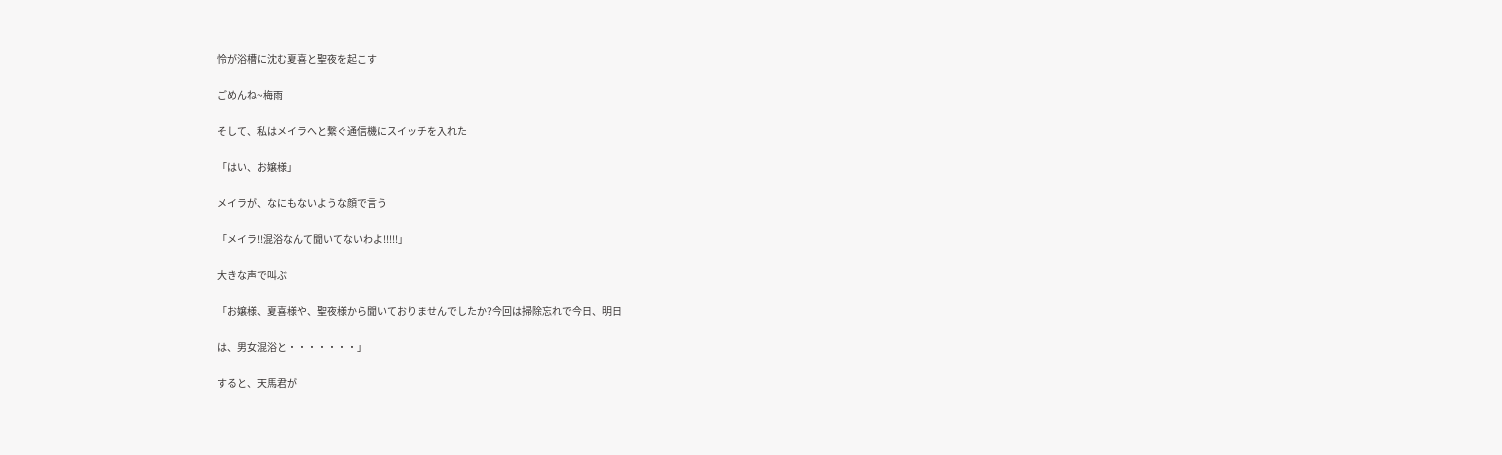怜が浴槽に沈む夏喜と聖夜を起こす

ごめんね~梅雨

そして、私はメイラへと繋ぐ通信機にスイッチを入れた

「はい、お嬢様」

メイラが、なにもないような顔で言う

「メイラ!!混浴なんて聞いてないわよ!!!!!」

大きな声で叫ぶ

「お嬢様、夏喜様や、聖夜様から聞いておりませんでしたか?今回は掃除忘れで今日、明日

は、男女混浴と・・・・・・・」

すると、天馬君が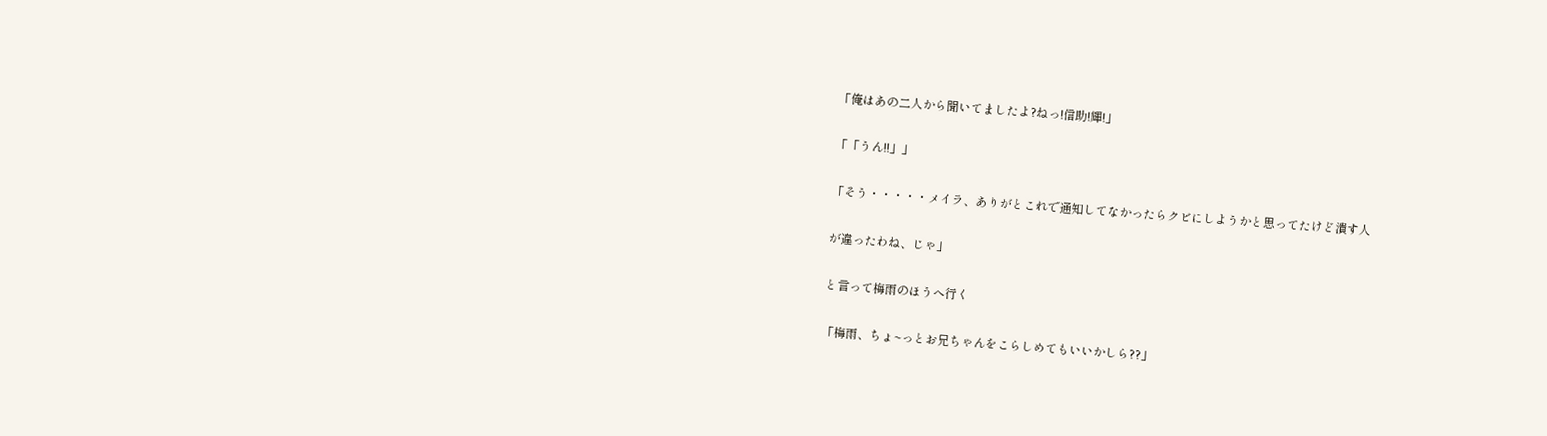「俺はあの二人から聞いてましたよ?ねっ!信助!輝!」

「「うん!!」」

「そう・・・・・メイラ、ありがとこれで通知してなかったらクビにしようかと思ってたけど潰す人

が違ったわね、じゃ」

と言って梅雨のほうへ行く

「梅雨、ちょ~っとお兄ちゃんをこらしめてもいいかしら??」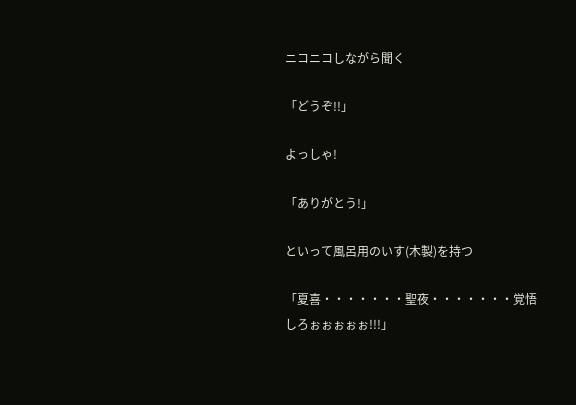ニコニコしながら聞く

「どうぞ!!」

よっしゃ!

「ありがとう!」

といって風呂用のいす(木製)を持つ

「夏喜・・・・・・・聖夜・・・・・・・覚悟しろぉぉぉぉぉ!!!」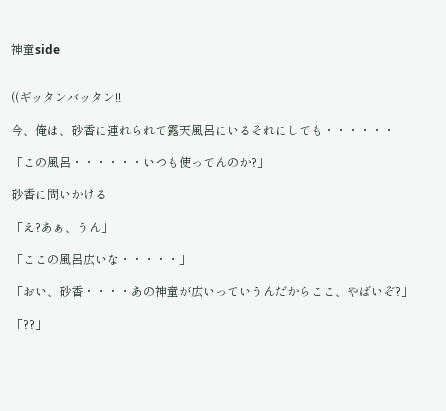神童side


((ギッタンバッタン!!

今、俺は、砂香に連れられて露天風呂にいるそれにしても・・・・・・

「この風呂・・・・・・いつも使ってんのか?」

砂香に問いかける

「え?あぁ、うん」

「ここの風呂広いな・・・・・」

「おい、砂香・・・・あの神童が広いっていうんだからここ、やばいぞ?」

「??」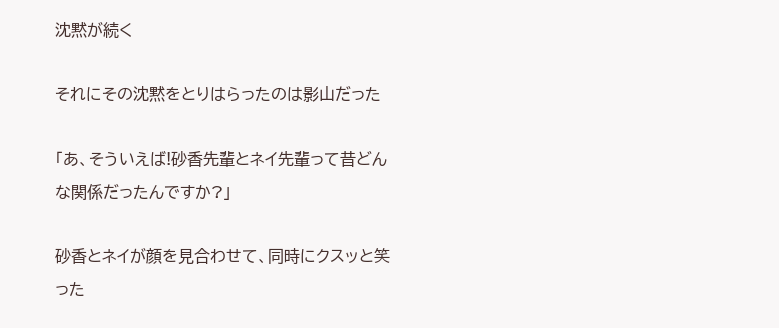沈黙が続く

それにその沈黙をとりはらったのは影山だった

「あ、そういえば!砂香先輩とネイ先輩って昔どんな関係だったんですか?」

砂香とネイが顔を見合わせて、同時にクスッと笑った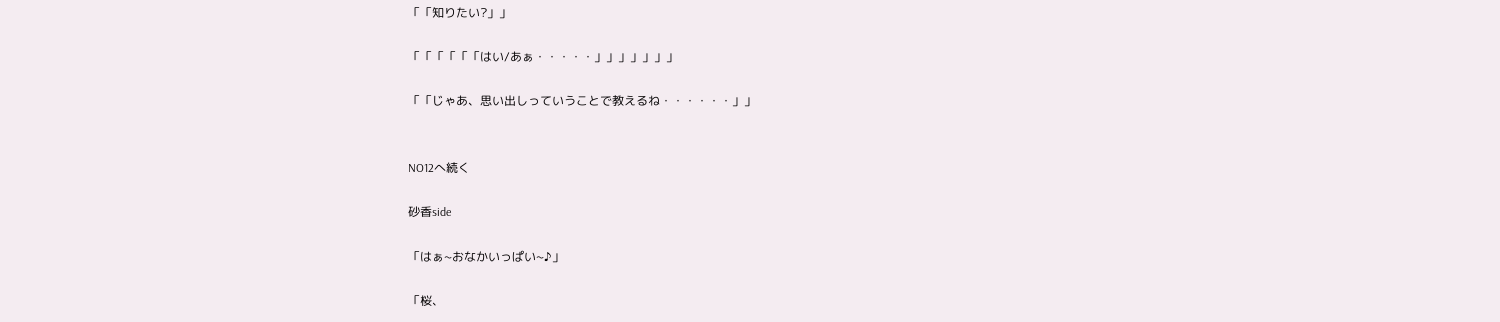「「知りたい?」」

「「「「「「はい/あぁ・・・・・」」」」」」」

「「じゃあ、思い出しっていうことで教えるね・・・・・・」」


NO12へ続く

砂香side

「はぁ~おなかいっぱい~♪」

「桜、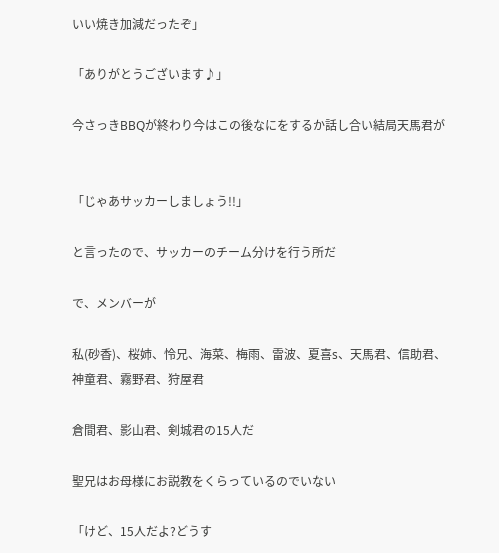いい焼き加減だったぞ」

「ありがとうございます♪」

今さっきBBQが終わり今はこの後なにをするか話し合い結局天馬君が


「じゃあサッカーしましょう!!」

と言ったので、サッカーのチーム分けを行う所だ

で、メンバーが

私(砂香)、桜姉、怜兄、海菜、梅雨、雷波、夏喜s、天馬君、信助君、神童君、霧野君、狩屋君

倉間君、影山君、剣城君の15人だ

聖兄はお母様にお説教をくらっているのでいない

「けど、15人だよ?どうす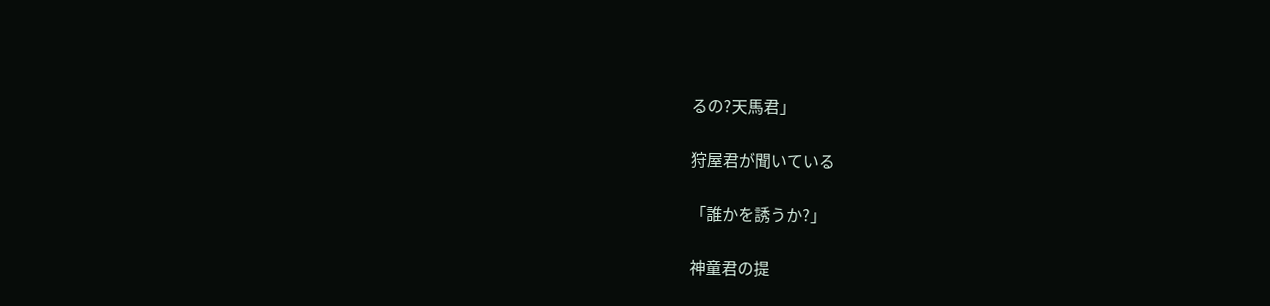るの?天馬君」

狩屋君が聞いている

「誰かを誘うか?」

神童君の提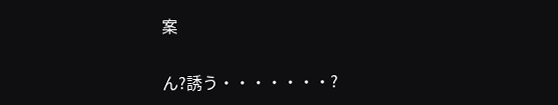案

ん?誘う・・・・・・・?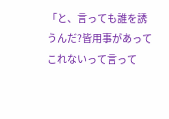「と、言っても誰を誘うんだ?皆用事があってこれないって言って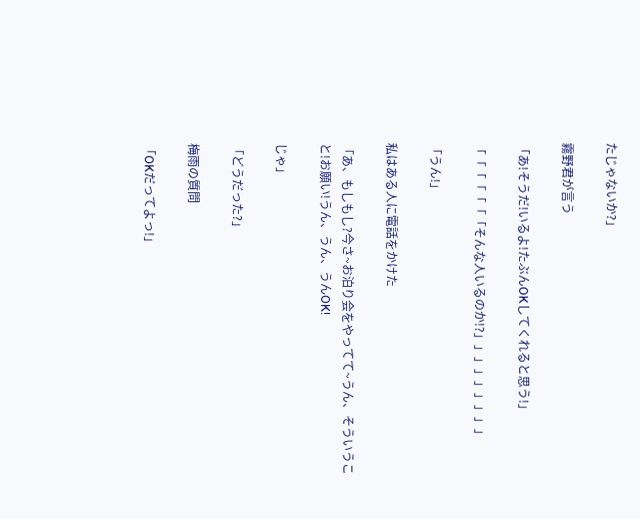たじゃないか?」

霧野君が言う

「あ!そうだ!いるよ!たぶんOKしてくれると思う!」

「「「「「「「そんな人いるのか!?」」」」」」」」」

「うん!」

私はある人に電話をかけた

「あ、もしもし?今さ~お泊り会をやってて~うん、そういうこと!お願い!うん、うん、うんOK!

じゃ」

「どうだった?」

梅雨の質問

「OKだってよっ!」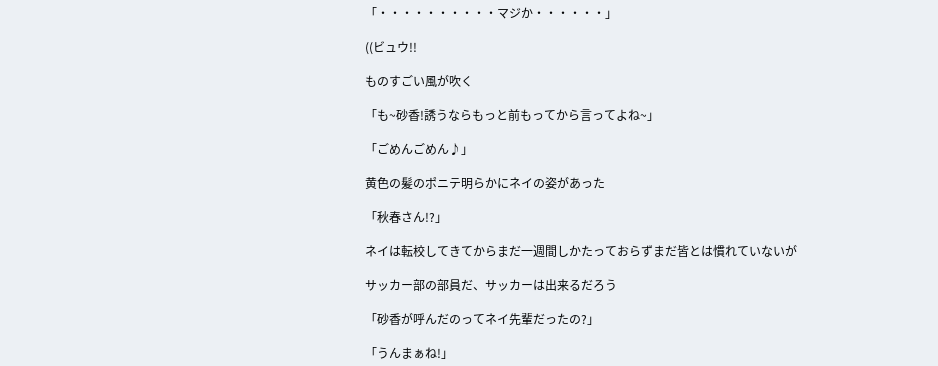「・・・・・・・・・・マジか・・・・・・」

((ビュウ!!

ものすごい風が吹く

「も~砂香!誘うならもっと前もってから言ってよね~」

「ごめんごめん♪」

黄色の髪のポニテ明らかにネイの姿があった

「秋春さん!?」

ネイは転校してきてからまだ一週間しかたっておらずまだ皆とは慣れていないが

サッカー部の部員だ、サッカーは出来るだろう

「砂香が呼んだのってネイ先輩だったの?」

「うんまぁね!」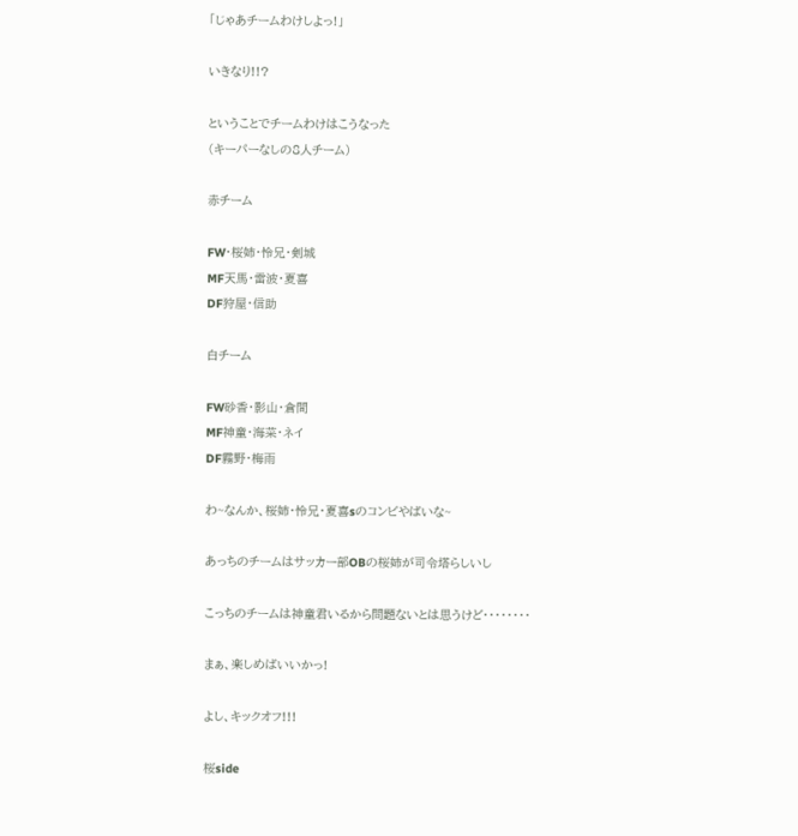「じゃあチームわけしよっ!」

いきなり!!?

ということでチームわけはこうなった
(キーパーなしの8人チーム)

赤チーム

FW・桜姉・怜兄・剣城
MF天馬・雷波・夏喜
DF狩屋・信助

白チーム

FW砂香・影山・倉間
MF神童・海菜・ネイ
DF霧野・梅雨

わ~なんか、桜姉・怜兄・夏喜sのコンビやばいな~

あっちのチームはサッカー部OBの桜姉が司令塔らしいし

こっちのチームは神童君いるから問題ないとは思うけど・・・・・・・・

まぁ、楽しめばいいかっ!

よし、キックオフ!!!

桜side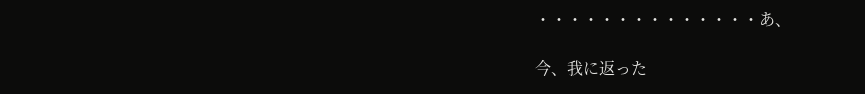・・・・・・・・・・・・・・あ、

今、我に返った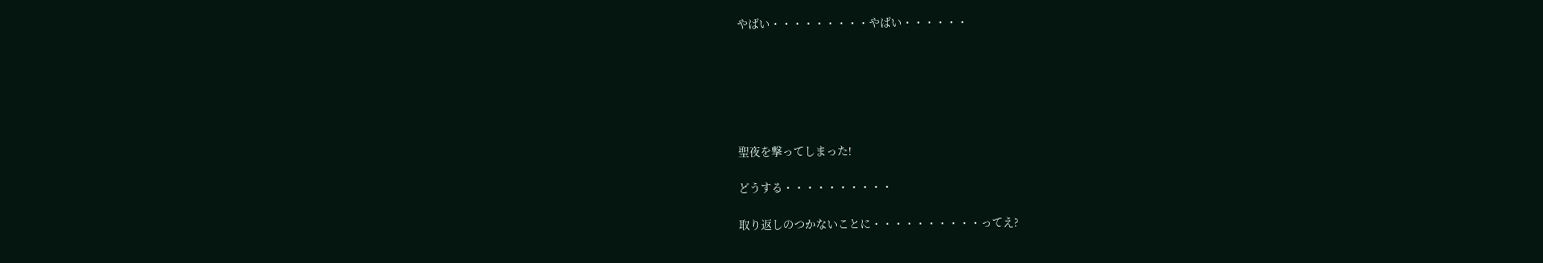やばい・・・・・・・・・やばい・・・・・・






聖夜を撃ってしまった!

どうする・・・・・・・・・・

取り返しのつかないことに・・・・・・・・・・ってえ?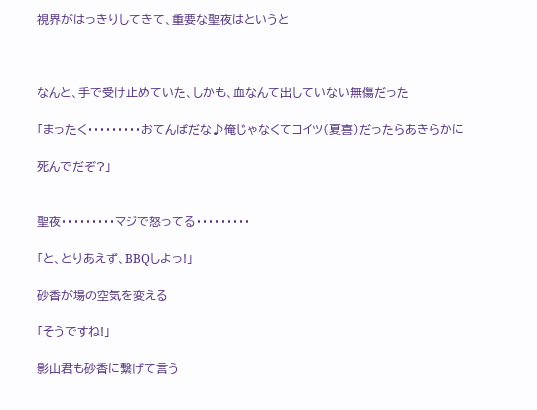視界がはっきりしてきて、重要な聖夜はというと



なんと、手で受け止めていた、しかも、血なんて出していない無傷だった

「まったく・・・・・・・・・おてんばだな♪俺じゃなくてコイツ(夏喜)だったらあきらかに

死んでだぞ?」


聖夜・・・・・・・・・マジで怒ってる・・・・・・・・・

「と、とりあえず、BBQしよっ!」

砂香が場の空気を変える

「そうですね!」

影山君も砂香に繋げて言う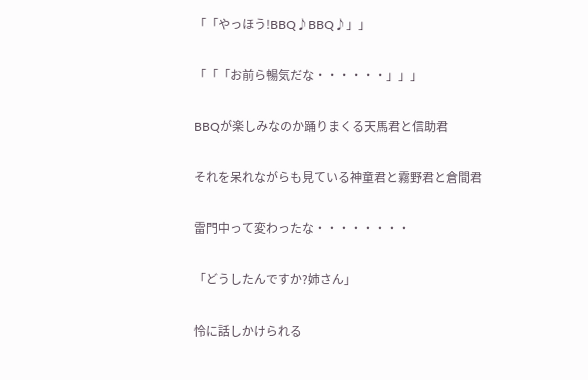「「やっほう!BBQ♪BBQ♪」」

「「「お前ら暢気だな・・・・・・」」」

BBQが楽しみなのか踊りまくる天馬君と信助君

それを呆れながらも見ている神童君と霧野君と倉間君

雷門中って変わったな・・・・・・・・

「どうしたんですか?姉さん」

怜に話しかけられる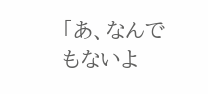「あ、なんでもないよ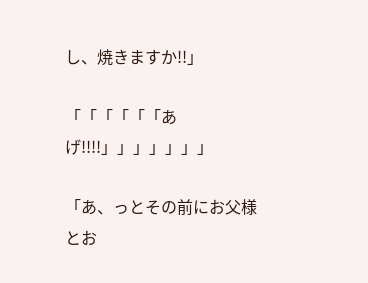し、焼きますか!!」

「「「「「「あげ!!!!」」」」」」」

「あ、っとその前にお父様とお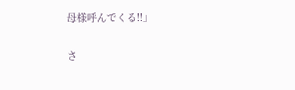母様呼んでくる!!」

さ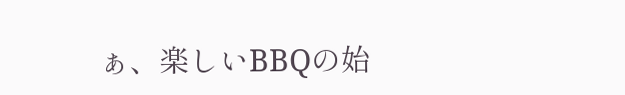ぁ、楽しいBBQの始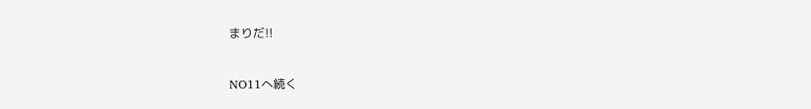まりだ!!

NO11へ続く